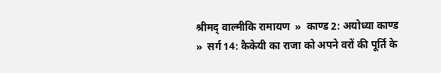श्रीमद् वाल्मीकि रामायण  »  काण्ड 2: अयोध्या काण्ड  »  सर्ग 14: कैकेयी का राजा को अपने वरों की पूर्ति के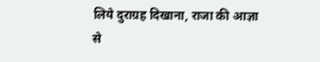लिये दुराग्रह दिखाना, राजा की आज्ञा से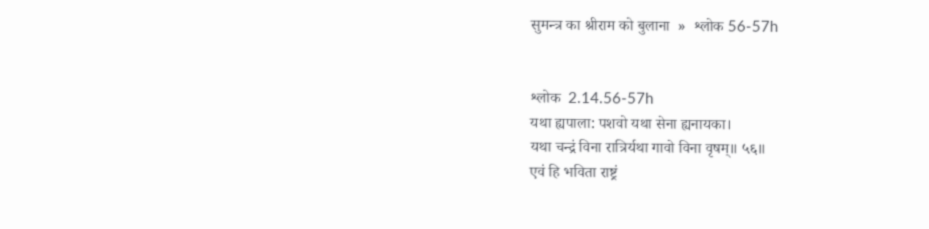सुमन्त्र का श्रीराम को बुलाना  »  श्लोक 56-57h


श्लोक  2.14.56-57h
यथा ह्यपाला: पशवो यथा सेना ह्यनायका।
यथा चन्द्रं विना रात्रिर्यथा गावो विना वृषम्॥ ५६॥
एवं हि भविता राष्ट्रं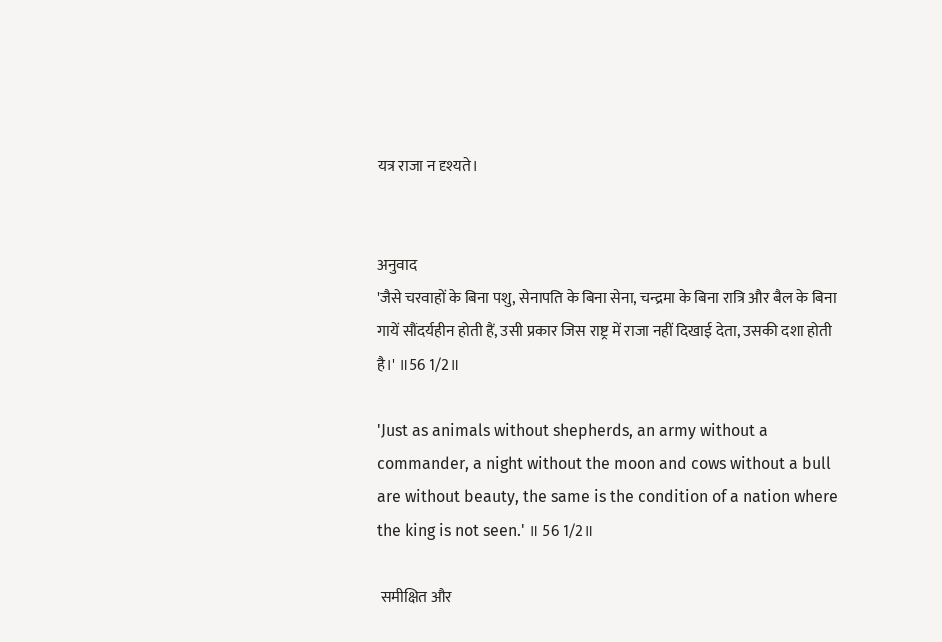यत्र राजा न दृश्यते।


अनुवाद
'जैसे चरवाहों के बिना पशु, सेनापति के बिना सेना, चन्द्रमा के बिना रात्रि और बैल के बिना गायें सौंदर्यहीन होती हैं, उसी प्रकार जिस राष्ट्र में राजा नहीं दिखाई देता, उसकी दशा होती है।' ॥56 1/2॥

'Just as animals without shepherds, an army without a commander, a night without the moon and cows without a bull are without beauty, the same is the condition of a nation where the king is not seen.' ॥ 56 1/2॥

 समीक्षित और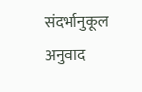संदर्भानुकूल अनुवाद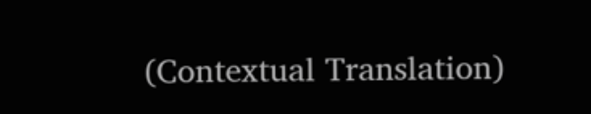(Contextual Translation)